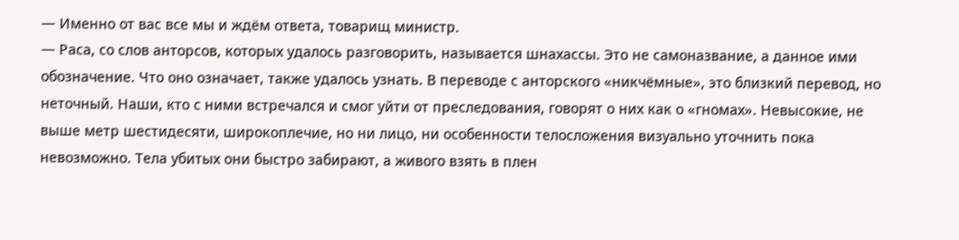— Именно от вас все мы и ждём ответа, товарищ министр.
— Раса, со слов анторсов, которых удалось разговорить, называется шнахассы. Это не самоназвание, а данное ими обозначение. Что оно означает, также удалось узнать. В переводе с анторского «никчёмные», это близкий перевод, но неточный. Наши, кто с ними встречался и смог уйти от преследования, говорят о них как о «гномах». Невысокие, не выше метр шестидесяти, широкоплечие, но ни лицо, ни особенности телосложения визуально уточнить пока невозможно. Тела убитых они быстро забирают, а живого взять в плен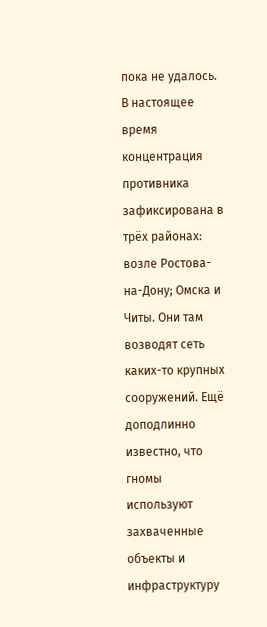пока не удалось. В настоящее время концентрация противника зафиксирована в трёх районах: возле Ростова-на-Дону; Омска и Читы. Они там возводят сеть каких-то крупных сооружений. Ещё доподлинно известно, что гномы используют захваченные объекты и инфраструктуру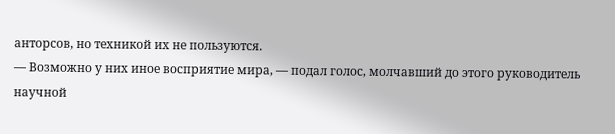анторсов, но техникой их не пользуются.
— Возможно у них иное восприятие мира, — подал голос, молчавший до этого руководитель научной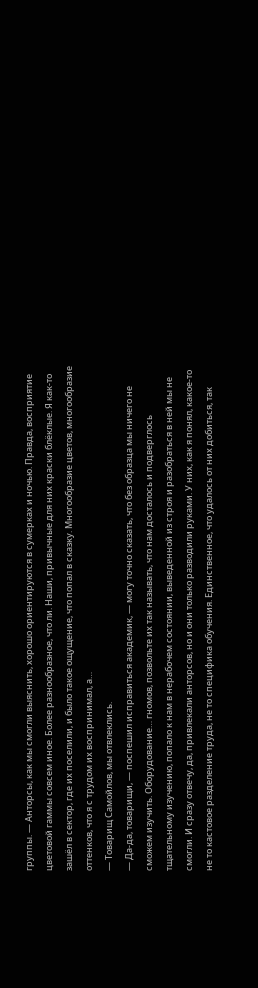группы. — Анторсы, как мы смогли выяснить, хорошо ориентируются в сумерках и ночью. Правда, восприятие цветовой гаммы совсем иное. Более разнообразное, что ли. Наши, привычные для них краски блёклые. Я как-то зашёл в сектор, где их поселили, и было такое ощущение, что попал в сказку. Многообразие цветов, многообразие оттенков, что я с трудом их воспринимал, а…
— Товарищ Самойлов, мы отвлеклись.
— Да-да, товарищи, — поспешил исправиться академик, — могу точно сказать, что без образца мы ничего не сможем изучить. Оборудование… гномов, позвольте их так называть, что нам досталось и подверглось тщательному изучению, попало к нам в нерабочем состоянии, выведенной из строя и разобраться в ней мы не смогли. И сразу отвечу, да, привлекали анторсов, но и они только разводили руками. У них, как я понял, какое-то не то кастовое разделение труда, не то специфика обучения. Единственное, что удалось от них добиться, так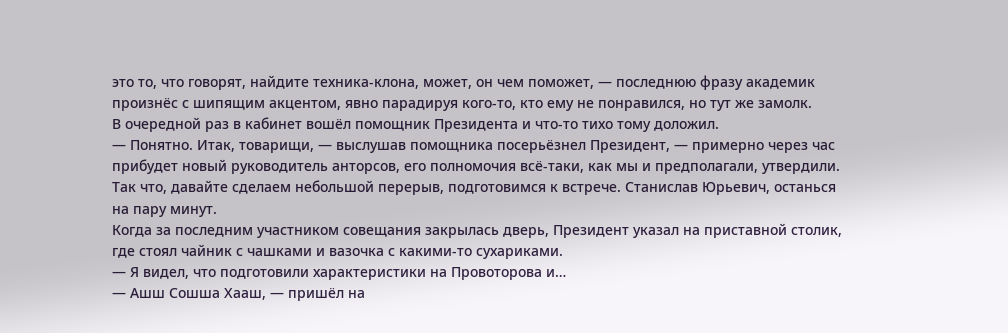это то, что говорят, найдите техника-клона, может, он чем поможет, — последнюю фразу академик произнёс с шипящим акцентом, явно парадируя кого-то, кто ему не понравился, но тут же замолк.
В очередной раз в кабинет вошёл помощник Президента и что-то тихо тому доложил.
— Понятно. Итак, товарищи, — выслушав помощника посерьёзнел Президент, — примерно через час прибудет новый руководитель анторсов, его полномочия всё-таки, как мы и предполагали, утвердили. Так что, давайте сделаем небольшой перерыв, подготовимся к встрече. Станислав Юрьевич, останься на пару минут.
Когда за последним участником совещания закрылась дверь, Президент указал на приставной столик, где стоял чайник с чашками и вазочка с какими-то сухариками.
— Я видел, что подготовили характеристики на Провоторова и…
— Ашш Сошша Хааш, — пришёл на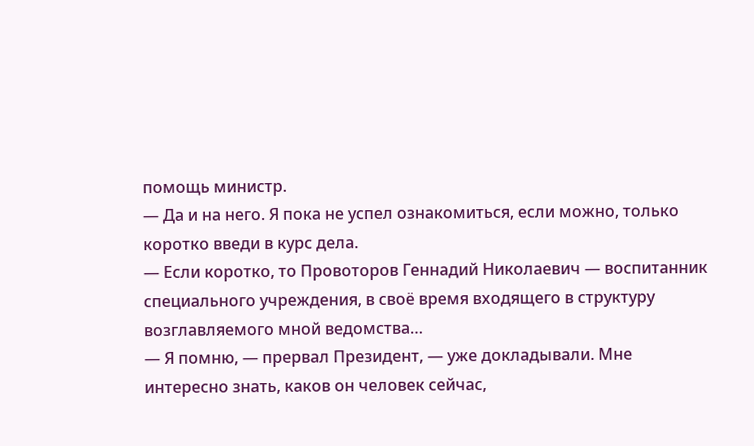помощь министр.
— Да и на него. Я пока не успел ознакомиться, если можно, только коротко введи в курс дела.
— Если коротко, то Провоторов Геннадий Николаевич — воспитанник специального учреждения, в своё время входящего в структуру возглавляемого мной ведомства…
— Я помню, — прервал Президент, — уже докладывали. Мне интересно знать, каков он человек сейчас,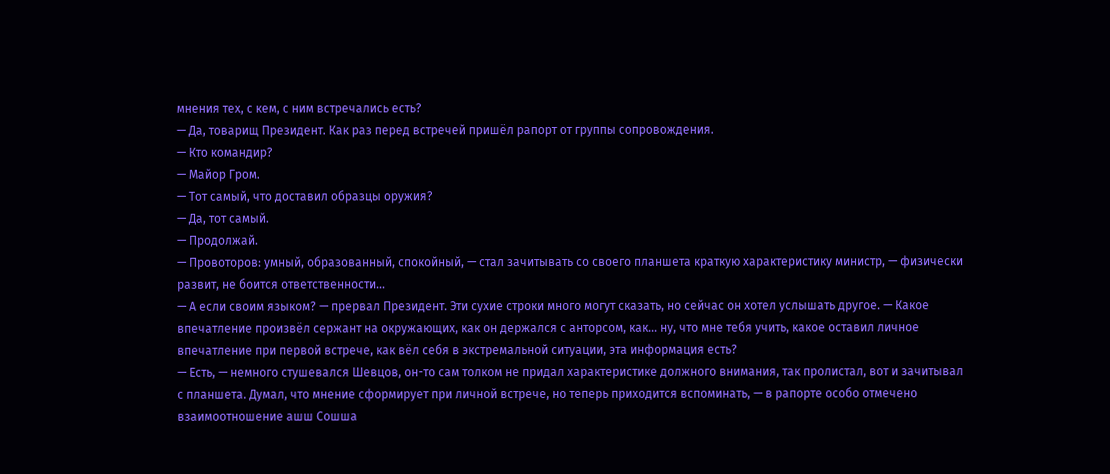мнения тех, с кем, с ним встречались есть?
— Да, товарищ Президент. Как раз перед встречей пришёл рапорт от группы сопровождения.
— Кто командир?
— Майор Гром.
— Тот самый, что доставил образцы оружия?
— Да, тот самый.
— Продолжай.
— Провоторов: умный, образованный, спокойный, — стал зачитывать со своего планшета краткую характеристику министр, — физически развит, не боится ответственности…
— А если своим языком? — прервал Президент. Эти сухие строки много могут сказать, но сейчас он хотел услышать другое. — Какое впечатление произвёл сержант на окружающих, как он держался с анторсом, как… ну, что мне тебя учить, какое оставил личное впечатление при первой встрече, как вёл себя в экстремальной ситуации, эта информация есть?
— Есть, — немного стушевался Шевцов, он-то сам толком не придал характеристике должного внимания, так пролистал, вот и зачитывал с планшета. Думал, что мнение сформирует при личной встрече, но теперь приходится вспоминать, — в рапорте особо отмечено взаимоотношение ашш Сошша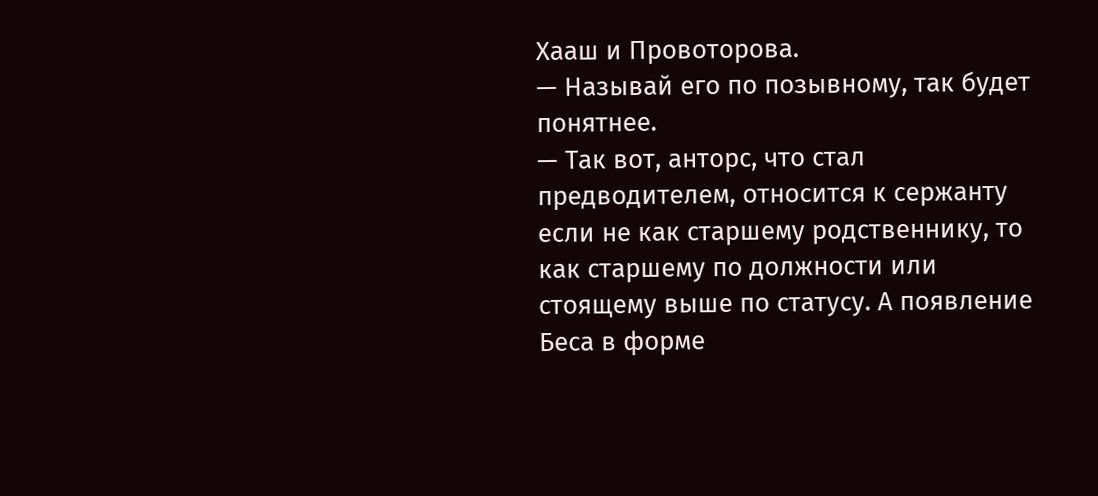Хааш и Провоторова.
— Называй его по позывному, так будет понятнее.
— Так вот, анторс, что стал предводителем, относится к сержанту если не как старшему родственнику, то как старшему по должности или стоящему выше по статусу. А появление Беса в форме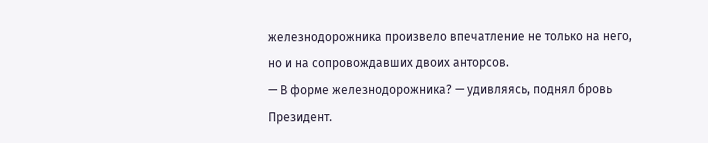железнодорожника произвело впечатление не только на него, но и на сопровождавших двоих анторсов.
— В форме железнодорожника? — удивляясь, поднял бровь Президент.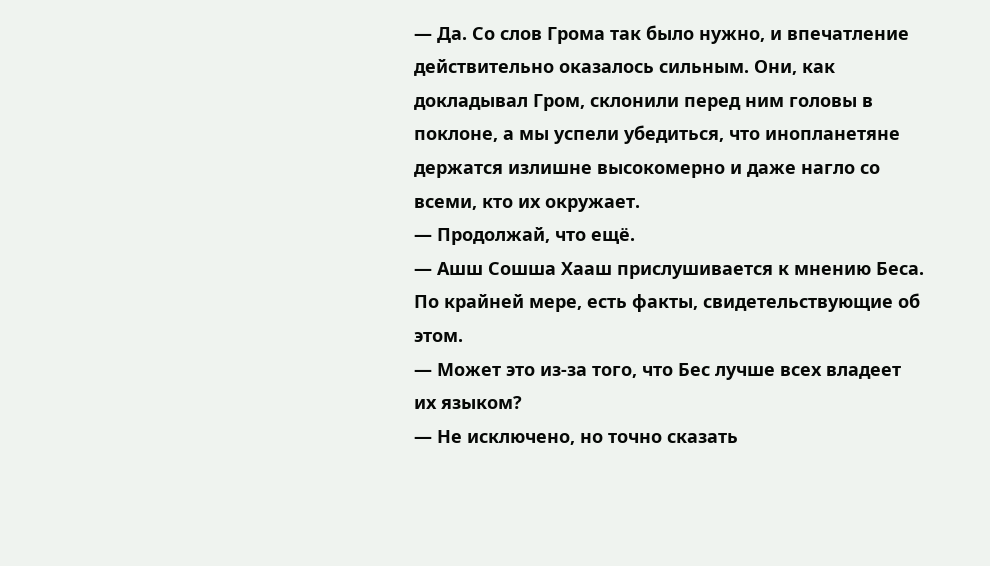— Да. Со слов Грома так было нужно, и впечатление действительно оказалось сильным. Они, как докладывал Гром, склонили перед ним головы в поклоне, а мы успели убедиться, что инопланетяне держатся излишне высокомерно и даже нагло со всеми, кто их окружает.
— Продолжай, что ещё.
— Ашш Сошша Хааш прислушивается к мнению Беса. По крайней мере, есть факты, свидетельствующие об этом.
— Может это из-за того, что Бес лучше всех владеет их языком?
— Не исключено, но точно сказать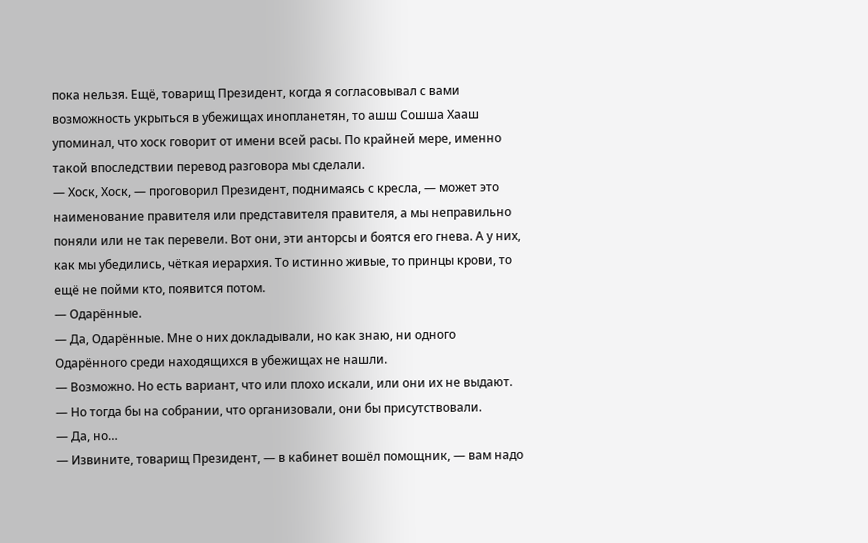пока нельзя. Ещё, товарищ Президент, когда я согласовывал с вами возможность укрыться в убежищах инопланетян, то ашш Сошша Хааш упоминал, что хоск говорит от имени всей расы. По крайней мере, именно такой впоследствии перевод разговора мы сделали.
— Хоск, Хоск, — проговорил Президент, поднимаясь с кресла, — может это наименование правителя или представителя правителя, а мы неправильно поняли или не так перевели. Вот они, эти анторсы и боятся его гнева. А у них, как мы убедились, чёткая иерархия. То истинно живые, то принцы крови, то ещё не пойми кто, появится потом.
— Одарённые.
— Да, Одарённые. Мне о них докладывали, но как знаю, ни одного Одарённого среди находящихся в убежищах не нашли.
— Возможно. Но есть вариант, что или плохо искали, или они их не выдают.
— Но тогда бы на собрании, что организовали, они бы присутствовали.
— Да, но…
— Извините, товарищ Президент, — в кабинет вошёл помощник, — вам надо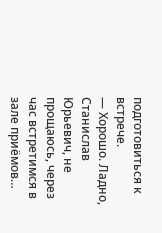подготовиться к встрече.
— Хорошо. Ладно, Станислав Юрьевич, не прощаюсь, через час встретимся в зале приёмов…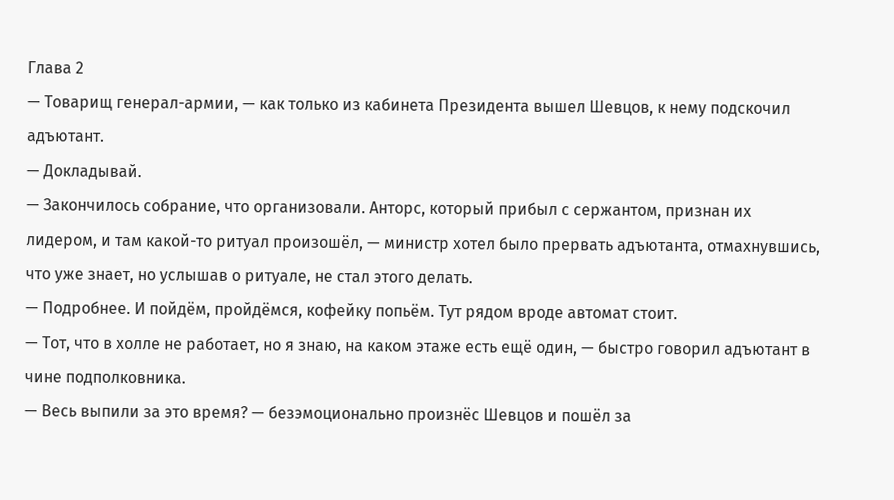Глава 2
— Товарищ генерал-армии, — как только из кабинета Президента вышел Шевцов, к нему подскочил адъютант.
— Докладывай.
— Закончилось собрание, что организовали. Анторс, который прибыл с сержантом, признан их лидером, и там какой-то ритуал произошёл, — министр хотел было прервать адъютанта, отмахнувшись, что уже знает, но услышав о ритуале, не стал этого делать.
— Подробнее. И пойдём, пройдёмся, кофейку попьём. Тут рядом вроде автомат стоит.
— Тот, что в холле не работает, но я знаю, на каком этаже есть ещё один, — быстро говорил адъютант в чине подполковника.
— Весь выпили за это время? — безэмоционально произнёс Шевцов и пошёл за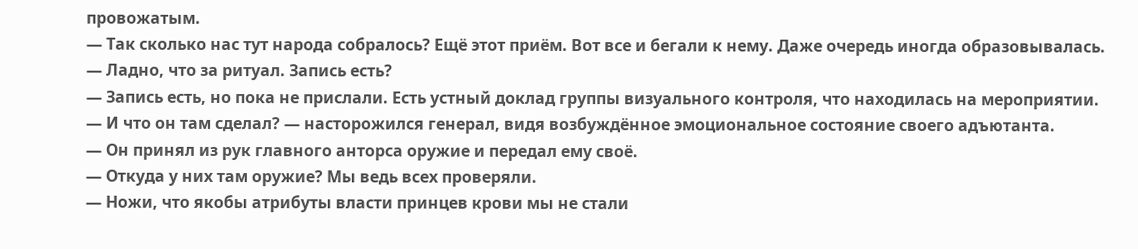провожатым.
— Так сколько нас тут народа собралось? Ещё этот приём. Вот все и бегали к нему. Даже очередь иногда образовывалась.
— Ладно, что за ритуал. Запись есть?
— Запись есть, но пока не прислали. Есть устный доклад группы визуального контроля, что находилась на мероприятии.
— И что он там сделал? — насторожился генерал, видя возбуждённое эмоциональное состояние своего адъютанта.
— Он принял из рук главного анторса оружие и передал ему своё.
— Откуда у них там оружие? Мы ведь всех проверяли.
— Ножи, что якобы атрибуты власти принцев крови мы не стали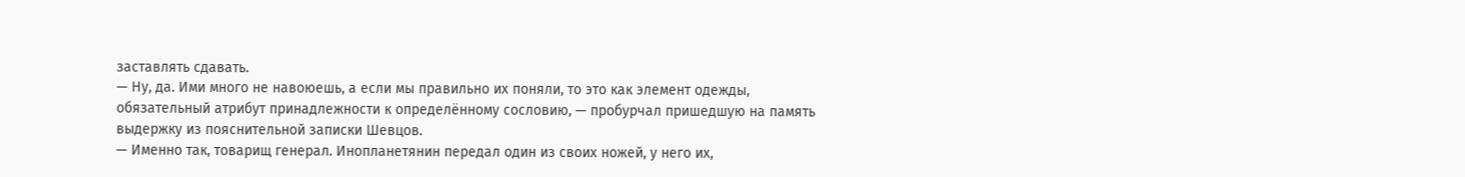заставлять сдавать.
— Ну, да. Ими много не навоюешь, а если мы правильно их поняли, то это как элемент одежды, обязательный атрибут принадлежности к определённому сословию, — пробурчал пришедшую на память выдержку из пояснительной записки Шевцов.
— Именно так, товарищ генерал. Инопланетянин передал один из своих ножей, у него их,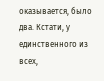оказывается, было два. Кстати, у единственного из всех,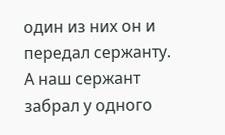один из них он и передал сержанту. А наш сержант забрал у одного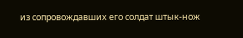из сопровождавших его солдат штык-нож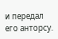и передал его анторсу.